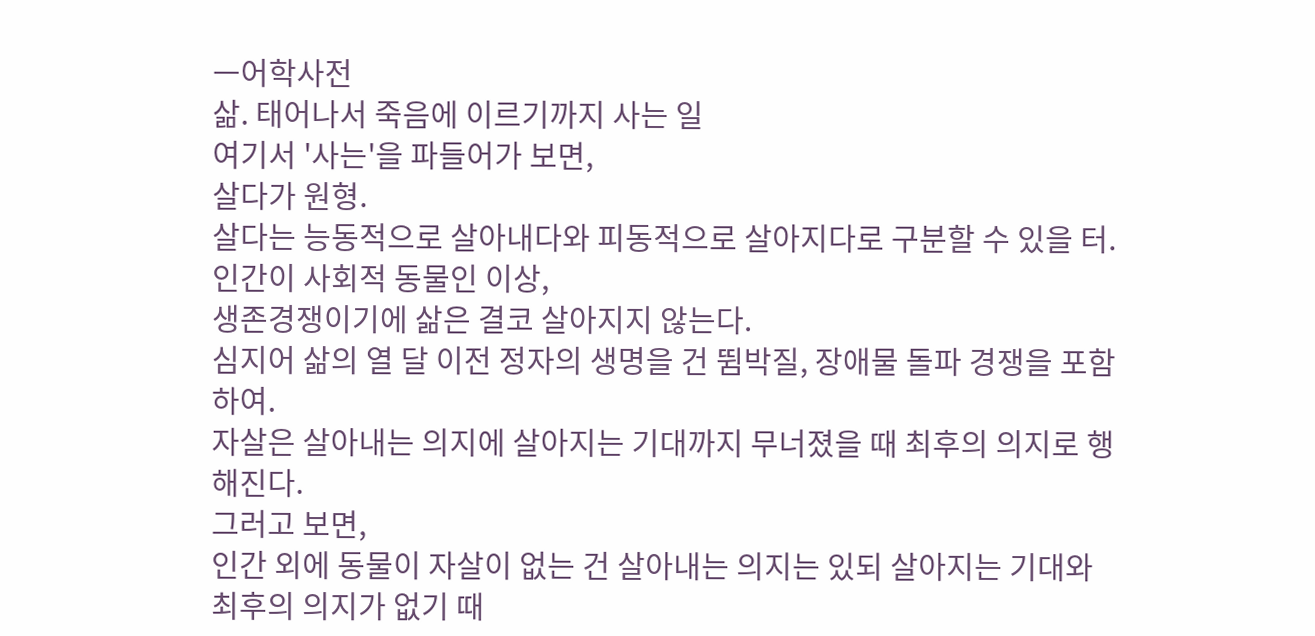ㅡ어학사전
삶. 태어나서 죽음에 이르기까지 사는 일
여기서 '사는'을 파들어가 보면,
살다가 원형.
살다는 능동적으로 살아내다와 피동적으로 살아지다로 구분할 수 있을 터.
인간이 사회적 동물인 이상,
생존경쟁이기에 삶은 결코 살아지지 않는다.
심지어 삶의 열 달 이전 정자의 생명을 건 뜀박질, 장애물 돌파 경쟁을 포함하여.
자살은 살아내는 의지에 살아지는 기대까지 무너졌을 때 최후의 의지로 행해진다.
그러고 보면,
인간 외에 동물이 자살이 없는 건 살아내는 의지는 있되 살아지는 기대와 최후의 의지가 없기 때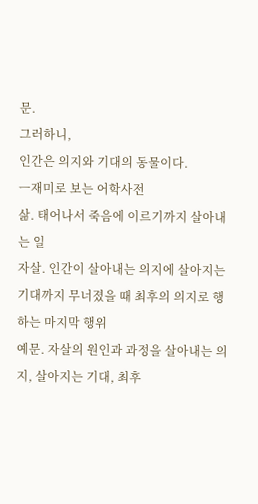문.
그러하니,
인간은 의지와 기대의 동물이다.
ㅡ재미로 보는 어학사전
삶. 태어나서 죽음에 이르기까지 살아내는 일
자살. 인간이 살아내는 의지에 살아지는 기대까지 무너졌을 때 최후의 의지로 행하는 마지막 행위
예문. 자살의 원인과 과정을 살아내는 의지, 살아지는 기대, 최후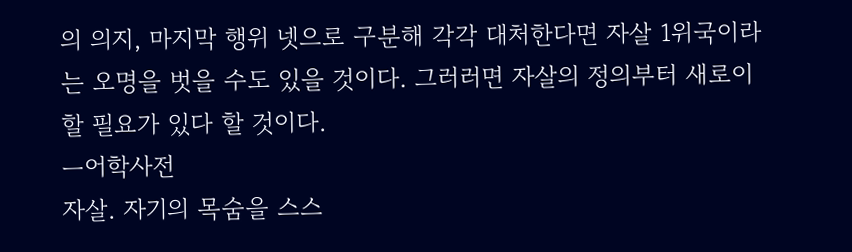의 의지, 마지막 행위 넷으로 구분해 각각 대처한다면 자살 1위국이라는 오명을 벗을 수도 있을 것이다. 그러러면 자살의 정의부터 새로이 할 필요가 있다 할 것이다.
ㅡ어학사전
자살. 자기의 목숨을 스스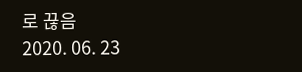로 끊음
2020. 06. 23